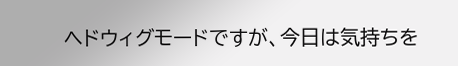ヘドウィグモードですが、今日は気持ちを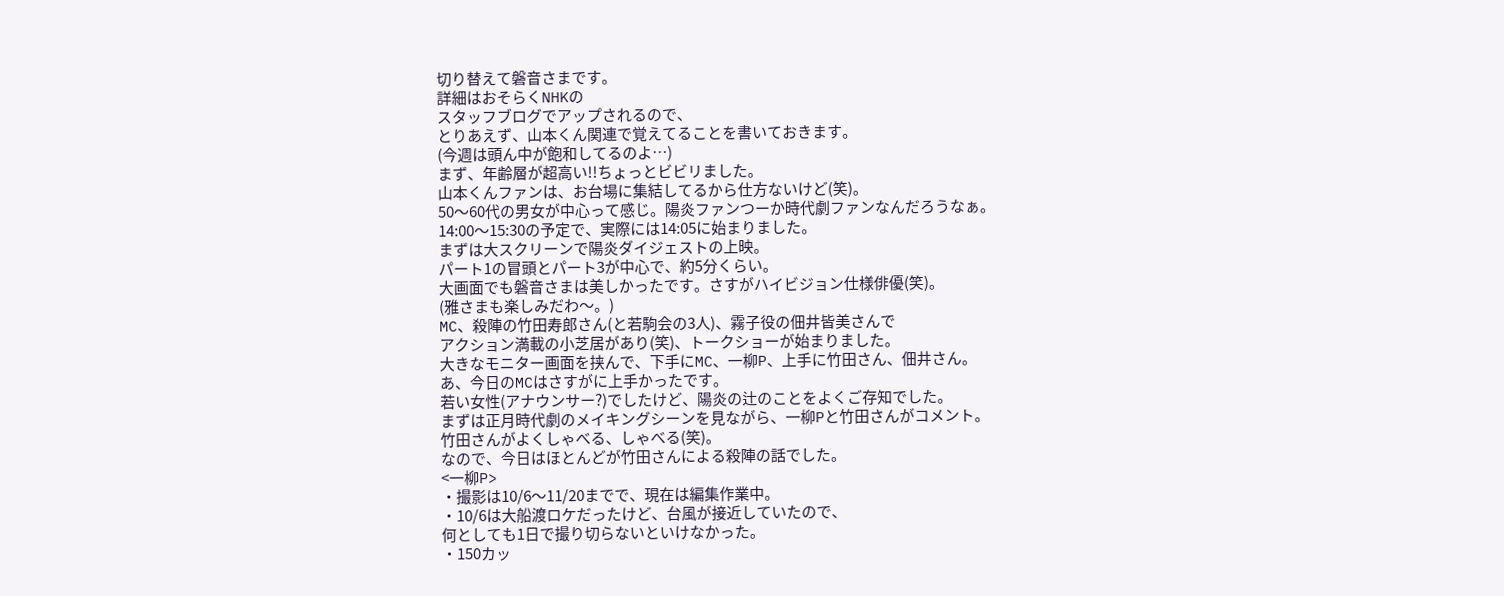切り替えて磐音さまです。
詳細はおそらくNHKの
スタッフブログでアップされるので、
とりあえず、山本くん関連で覚えてることを書いておきます。
(今週は頭ん中が飽和してるのよ…)
まず、年齢層が超高い!!ちょっとビビリました。
山本くんファンは、お台場に集結してるから仕方ないけど(笑)。
50〜60代の男女が中心って感じ。陽炎ファンつーか時代劇ファンなんだろうなぁ。
14:00〜15:30の予定で、実際には14:05に始まりました。
まずは大スクリーンで陽炎ダイジェストの上映。
パート1の冒頭とパート3が中心で、約5分くらい。
大画面でも磐音さまは美しかったです。さすがハイビジョン仕様俳優(笑)。
(雅さまも楽しみだわ〜。)
MC、殺陣の竹田寿郎さん(と若駒会の3人)、霧子役の佃井皆美さんで
アクション満載の小芝居があり(笑)、トークショーが始まりました。
大きなモニター画面を挟んで、下手にMC、一柳P、上手に竹田さん、佃井さん。
あ、今日のMCはさすがに上手かったです。
若い女性(アナウンサー?)でしたけど、陽炎の辻のことをよくご存知でした。
まずは正月時代劇のメイキングシーンを見ながら、一柳Pと竹田さんがコメント。
竹田さんがよくしゃべる、しゃべる(笑)。
なので、今日はほとんどが竹田さんによる殺陣の話でした。
<一柳P>
・撮影は10/6〜11/20までで、現在は編集作業中。
・10/6は大船渡ロケだったけど、台風が接近していたので、
何としても1日で撮り切らないといけなかった。
・150カッ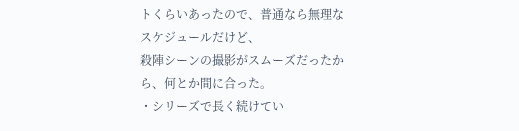トくらいあったので、普通なら無理なスケジュールだけど、
殺陣シーンの撮影がスムーズだったから、何とか間に合った。
・シリーズで長く続けてい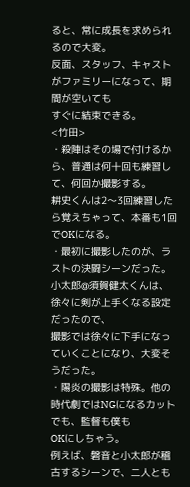ると、常に成長を求められるので大変。
反面、スタッフ、キャストがファミリーになって、期間が空いても
すぐに結束できる。
<竹田>
・殺陣はその場で付けるから、普通は何十回も練習して、何回か撮影する。
耕史くんは2〜3回練習したら覚えちゃって、本番も1回でOKになる。
・最初に撮影したのが、ラストの決闘シーンだった。
小太郎@須賀健太くんは、徐々に剣が上手くなる設定だったので、
撮影では徐々に下手になっていくことになり、大変そうだった。
・陽炎の撮影は特殊。他の時代劇ではNGになるカットでも、監督も僕も
OKにしちゃう。
例えば、磐音と小太郎が稽古するシーンで、二人とも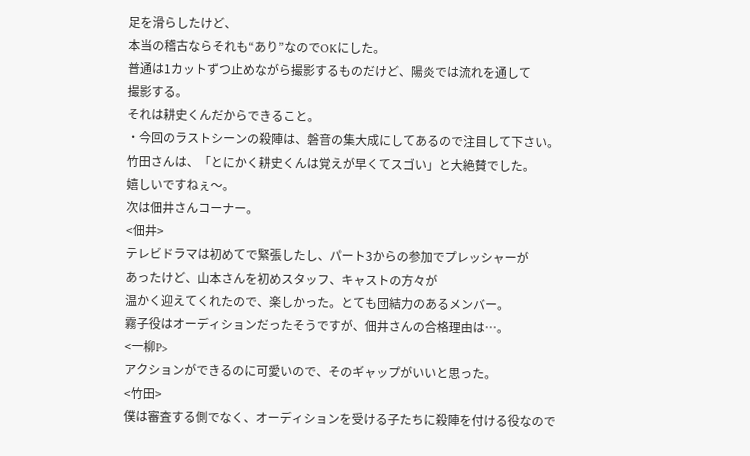足を滑らしたけど、
本当の稽古ならそれも“あり”なのでOKにした。
普通は1カットずつ止めながら撮影するものだけど、陽炎では流れを通して
撮影する。
それは耕史くんだからできること。
・今回のラストシーンの殺陣は、磐音の集大成にしてあるので注目して下さい。
竹田さんは、「とにかく耕史くんは覚えが早くてスゴい」と大絶賛でした。
嬉しいですねぇ〜。
次は佃井さんコーナー。
<佃井>
テレビドラマは初めてで緊張したし、パート3からの参加でプレッシャーが
あったけど、山本さんを初めスタッフ、キャストの方々が
温かく迎えてくれたので、楽しかった。とても団結力のあるメンバー。
霧子役はオーディションだったそうですが、佃井さんの合格理由は…。
<一柳P>
アクションができるのに可愛いので、そのギャップがいいと思った。
<竹田>
僕は審査する側でなく、オーディションを受ける子たちに殺陣を付ける役なので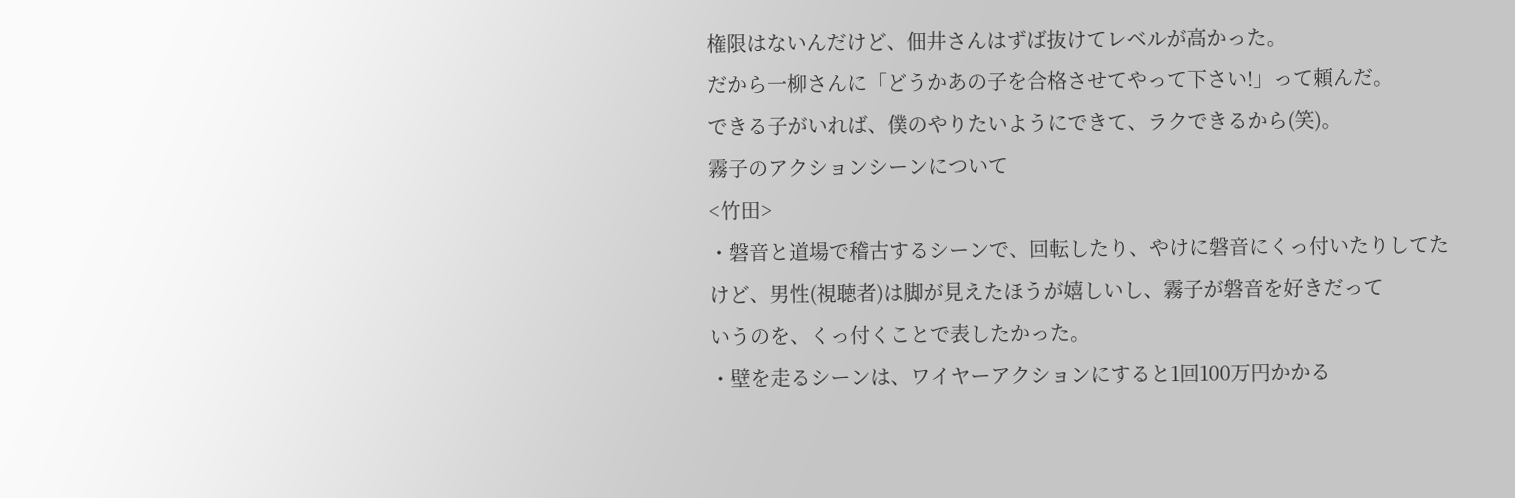権限はないんだけど、佃井さんはずば抜けてレベルが高かった。
だから一柳さんに「どうかあの子を合格させてやって下さい!」って頼んだ。
できる子がいれば、僕のやりたいようにできて、ラクできるから(笑)。
霧子のアクションシーンについて
<竹田>
・磐音と道場で稽古するシーンで、回転したり、やけに磐音にくっ付いたりしてた
けど、男性(視聴者)は脚が見えたほうが嬉しいし、霧子が磐音を好きだって
いうのを、くっ付くことで表したかった。
・壁を走るシーンは、ワイヤーアクションにすると1回100万円かかる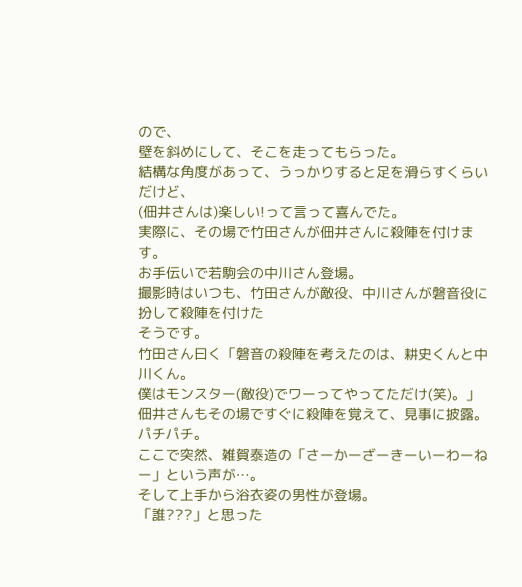ので、
壁を斜めにして、そこを走ってもらった。
結構な角度があって、うっかりすると足を滑らすくらいだけど、
(佃井さんは)楽しい!って言って喜んでた。
実際に、その場で竹田さんが佃井さんに殺陣を付けます。
お手伝いで若駒会の中川さん登場。
撮影時はいつも、竹田さんが敵役、中川さんが磐音役に扮して殺陣を付けた
そうです。
竹田さん曰く「磐音の殺陣を考えたのは、耕史くんと中川くん。
僕はモンスター(敵役)でワーってやってただけ(笑)。」
佃井さんもその場ですぐに殺陣を覚えて、見事に披露。パチパチ。
ここで突然、雑賀泰造の「さーかーざーきーいーわーねー」という声が…。
そして上手から浴衣姿の男性が登場。
「誰???」と思った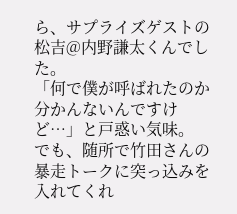ら、サプライズゲストの松吉@内野謙太くんでした。
「何で僕が呼ばれたのか分かんないんですけど…」と戸惑い気味。
でも、随所で竹田さんの暴走トークに突っ込みを入れてくれ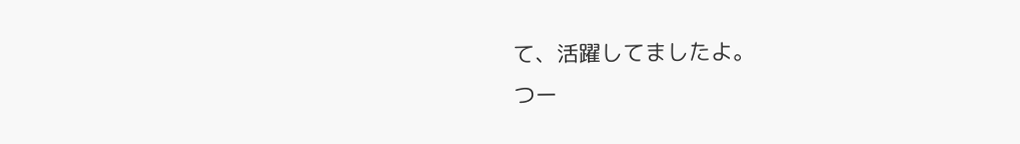て、活躍してましたよ。
つー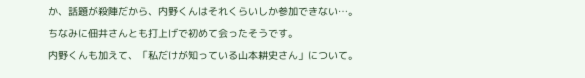か、話題が殺陣だから、内野くんはそれくらいしか参加できない…。
ちなみに佃井さんとも打上げで初めて会ったそうです。
内野くんも加えて、「私だけが知っている山本耕史さん」について。